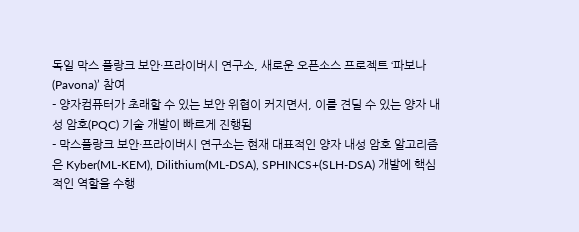독일 막스 플랑크 보안·프라이버시 연구소, 새로운 오픈소스 프로젝트 ‘파보나(Pavona)’ 참여
- 양자컴퓨터가 초래할 수 있는 보안 위협이 커지면서, 이를 견딜 수 있는 양자 내성 암호(PQC) 기술 개발이 빠르게 진행됨
- 막스플랑크 보안·프라이버시 연구소는 현재 대표적인 양자 내성 암호 알고리즘은 Kyber(ML-KEM), Dilithium(ML-DSA), SPHINCS+(SLH-DSA) 개발에 핵심적인 역할을 수행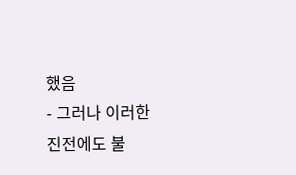했음
- 그러나 이러한 진전에도 불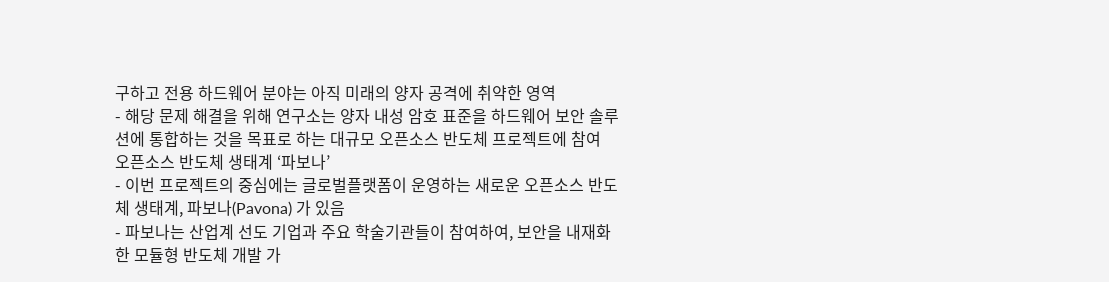구하고 전용 하드웨어 분야는 아직 미래의 양자 공격에 취약한 영역
- 해당 문제 해결을 위해 연구소는 양자 내성 암호 표준을 하드웨어 보안 솔루션에 통합하는 것을 목표로 하는 대규모 오픈소스 반도체 프로젝트에 참여
오픈소스 반도체 생태계 ‘파보나’
- 이번 프로젝트의 중심에는 글로벌플랫폼이 운영하는 새로운 오픈소스 반도체 생태계, 파보나(Pavona) 가 있음
- 파보나는 산업계 선도 기업과 주요 학술기관들이 참여하여, 보안을 내재화한 모듈형 반도체 개발 가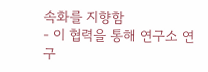속화를 지향함
- 이 협력을 통해 연구소 연구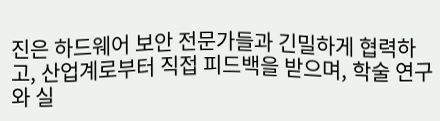진은 하드웨어 보안 전문가들과 긴밀하게 협력하고, 산업계로부터 직접 피드백을 받으며, 학술 연구와 실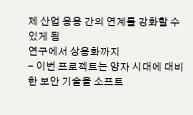제 산업 응용 간의 연계를 강화할 수 있게 됨
연구에서 상용화까지
- 이번 프로젝트는 양자 시대에 대비한 보안 기술을 소프트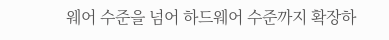웨어 수준을 넘어 하드웨어 수준까지 확장하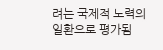려는 국제적 노력의 일환으로 평가됨